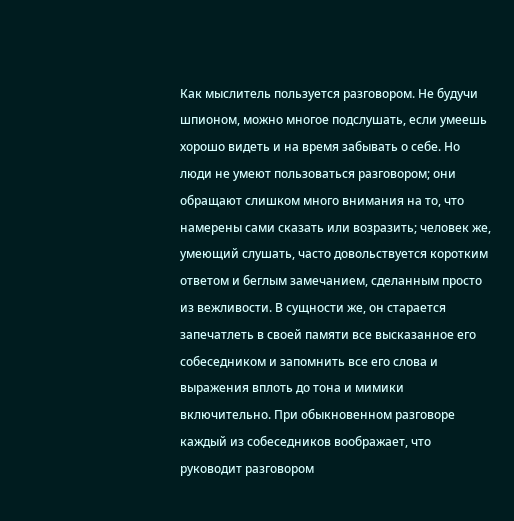Как мыслитель пользуется разговором. Не будучи шпионом, можно многое подслушать, если умеешь хорошо видеть и на время забывать о себе. Но люди не умеют пользоваться разговором; они обращают слишком много внимания на то, что намерены сами сказать или возразить; человек же, умеющий слушать, часто довольствуется коротким ответом и беглым замечанием, сделанным просто из вежливости. В сущности же, он старается запечатлеть в своей памяти все высказанное его собеседником и запомнить все его слова и выражения вплоть до тона и мимики включительно. При обыкновенном разговоре каждый из собеседников воображает, что руководит разговором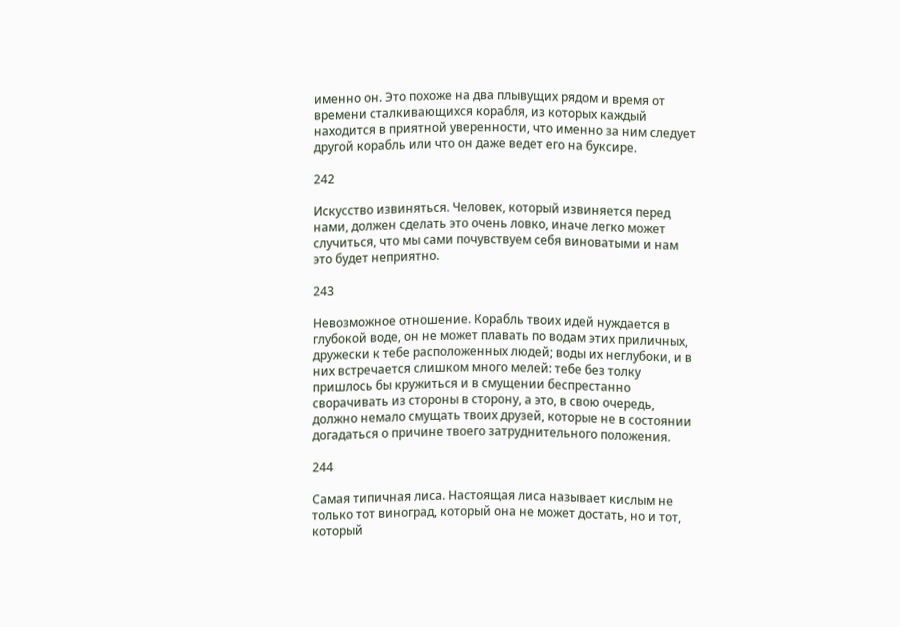именно он. Это похоже на два плывущих рядом и время от времени сталкивающихся корабля, из которых каждый находится в приятной уверенности, что именно за ним следует другой корабль или что он даже ведет его на буксире.

242

Искусство извиняться. Человек, который извиняется перед нами, должен сделать это очень ловко, иначе легко может случиться, что мы сами почувствуем себя виноватыми и нам это будет неприятно.

243

Невозможное отношение. Корабль твоих идей нуждается в глубокой воде, он не может плавать по водам этих приличных, дружески к тебе расположенных людей; воды их неглубоки, и в них встречается слишком много мелей: тебе без толку пришлось бы кружиться и в смущении беспрестанно сворачивать из стороны в сторону, а это, в свою очередь, должно немало смущать твоих друзей, которые не в состоянии догадаться о причине твоего затруднительного положения.

244

Самая типичная лиса. Настоящая лиса называет кислым не только тот виноград, который она не может достать, но и тот, который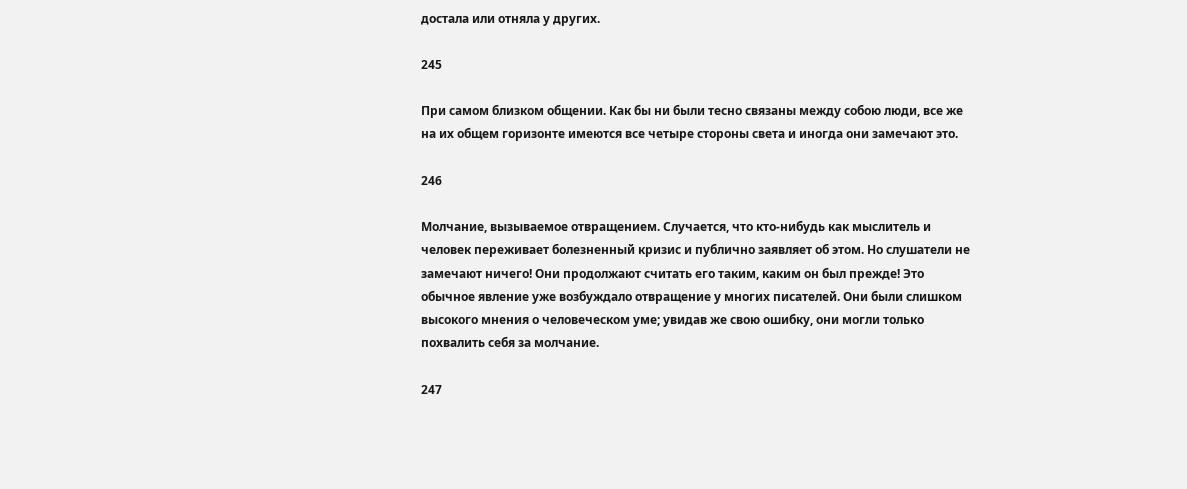достала или отняла у других.

245

При самом близком общении. Как бы ни были тесно связаны между собою люди, все же на их общем горизонте имеются все четыре стороны света и иногда они замечают это.

246

Молчание, вызываемое отвращением. Случается, что кто-нибудь как мыслитель и человек переживает болезненный кризис и публично заявляет об этом. Но слушатели не замечают ничего! Они продолжают считать его таким, каким он был прежде! Это обычное явление уже возбуждало отвращение у многих писателей. Они были слишком высокого мнения о человеческом уме; увидав же свою ошибку, они могли только похвалить себя за молчание.

247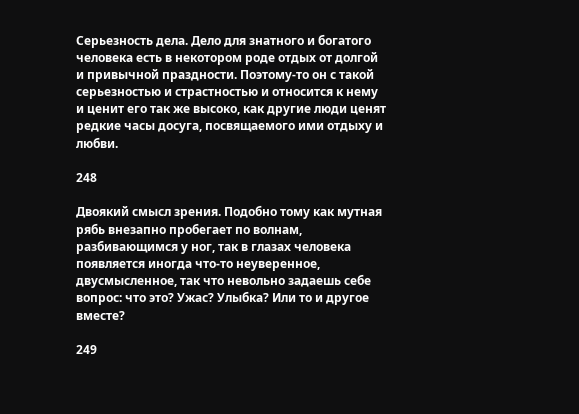Серьезность дела. Дело для знатного и богатого человека есть в некотором роде отдых от долгой и привычной праздности. Поэтому-то он с такой серьезностью и страстностью и относится к нему и ценит его так же высоко, как другие люди ценят редкие часы досуга, посвящаемого ими отдыху и любви.

248

Двоякий смысл зрения. Подобно тому как мутная рябь внезапно пробегает по волнам, разбивающимся у ног, так в глазах человека появляется иногда что-то неуверенное, двусмысленное, так что невольно задаешь себе вопрос: что это? Ужас? Улыбка? Или то и другое вместе?

249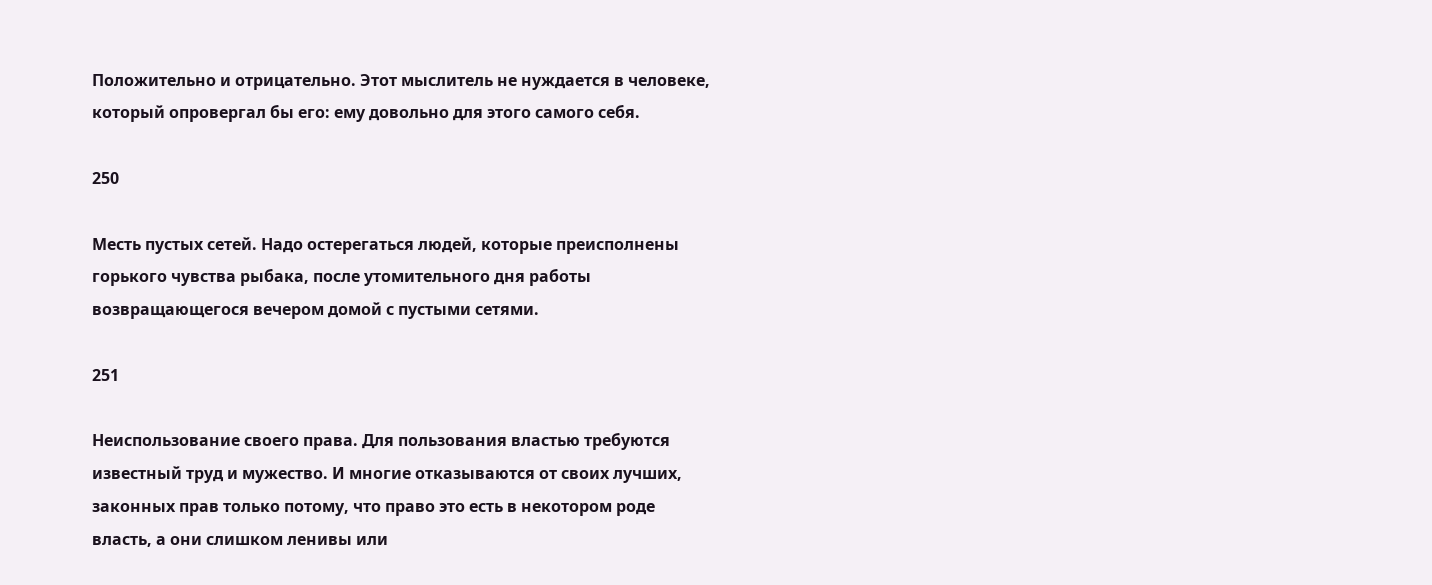Положительно и отрицательно. Этот мыслитель не нуждается в человеке, который опровергал бы его: ему довольно для этого самого себя.

250

Месть пустых сетей. Надо остерегаться людей, которые преисполнены горького чувства рыбака, после утомительного дня работы возвращающегося вечером домой с пустыми сетями.

251

Неиспользование своего права. Для пользования властью требуются известный труд и мужество. И многие отказываются от своих лучших, законных прав только потому, что право это есть в некотором роде власть, а они слишком ленивы или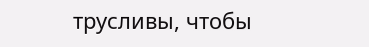трусливы, чтобы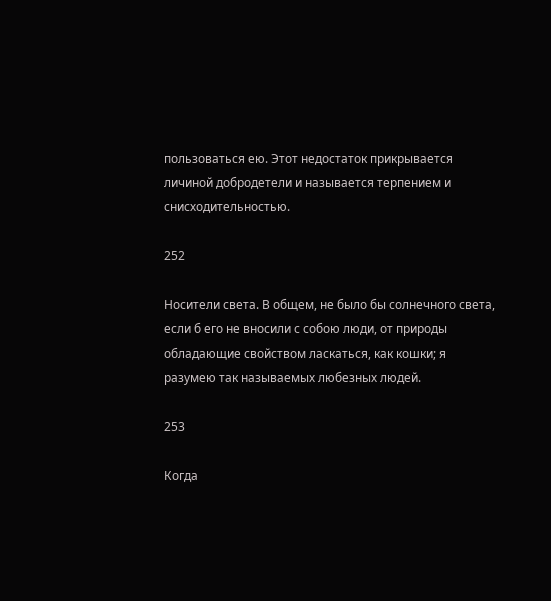пользоваться ею. Этот недостаток прикрывается личиной добродетели и называется терпением и снисходительностью.

252

Носители света. В общем, не было бы солнечного света, если б его не вносили с собою люди, от природы обладающие свойством ласкаться, как кошки; я разумею так называемых любезных людей.

253

Когда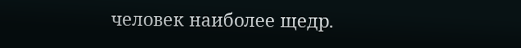человек наиболее щедр.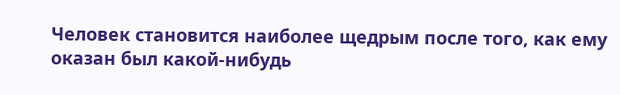Человек становится наиболее щедрым после того, как ему оказан был какой-нибудь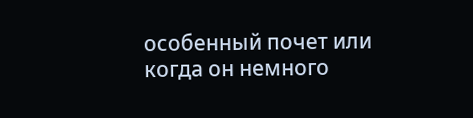особенный почет или когда он немного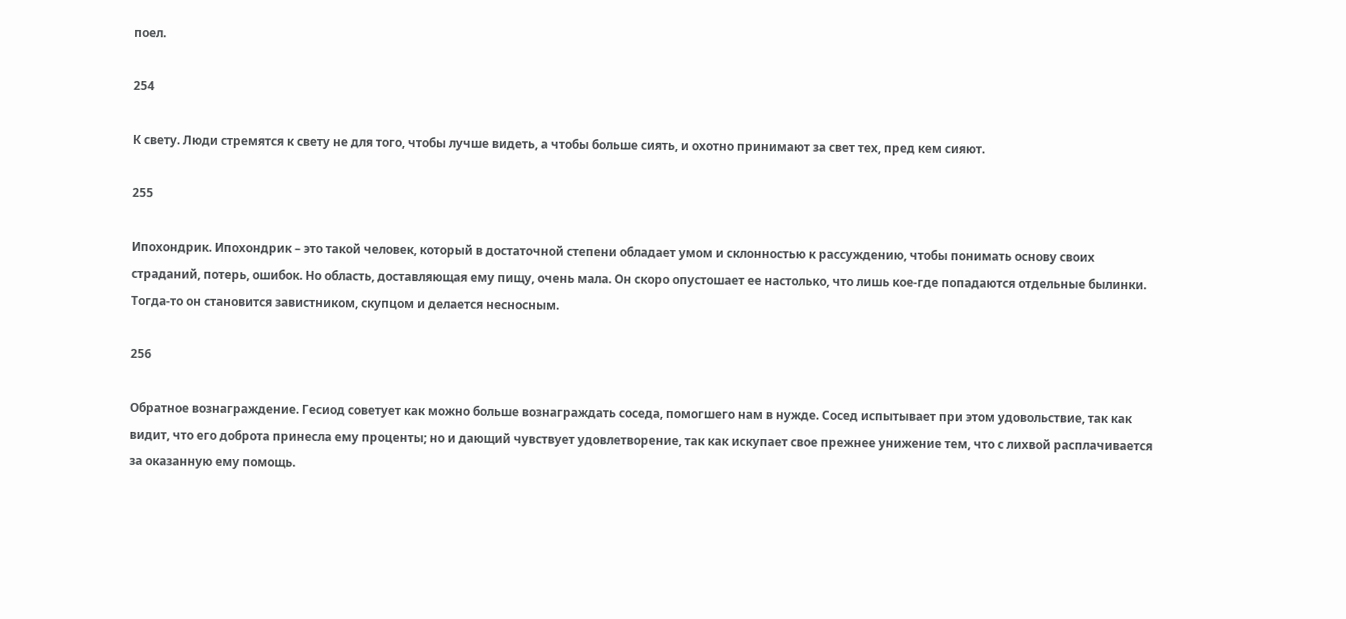поел.

254

К свету. Люди стремятся к свету не для того, чтобы лучше видеть, а чтобы больше сиять, и охотно принимают за свет тех, пред кем сияют.

255

Ипохондрик. Ипохондрик – это такой человек, который в достаточной степени обладает умом и склонностью к рассуждению, чтобы понимать основу своих страданий, потерь, ошибок. Но область, доставляющая ему пищу, очень мала. Он скоро опустошает ее настолько, что лишь кое-где попадаются отдельные былинки. Тогда-то он становится завистником, скупцом и делается несносным.

256

Обратное вознаграждение. Гесиод советует как можно больше вознаграждать соседа, помогшего нам в нужде. Сосед испытывает при этом удовольствие, так как видит, что его доброта принесла ему проценты; но и дающий чувствует удовлетворение, так как искупает свое прежнее унижение тем, что с лихвой расплачивается за оказанную ему помощь.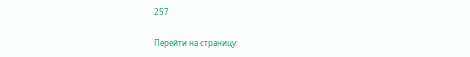257

Перейти на страницу: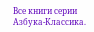Все книги серии Азбука-Классика.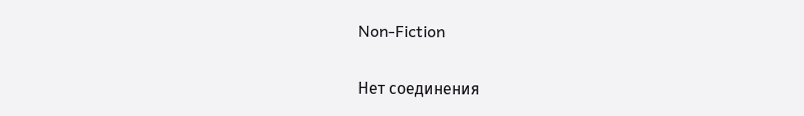Non-Fiction

Нет соединения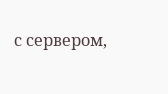с сервером,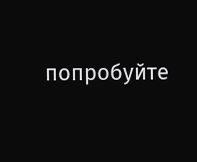попробуйте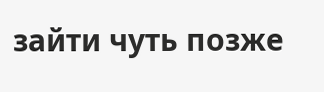зайти чуть позже